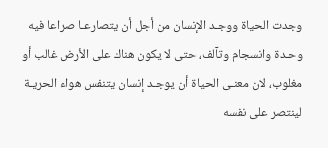وجدت الحياة ووجـد الإنسان من أجل أن يتصارعـا صراعا فيه وحـدة وانسجام وتآلف، حتى لا يكون هناك على الأرض غالب أو مغلوب، لان معنـى الحياة أن يوجـد إنسان يتنفس هواء الحريـة لينتصر على نفسه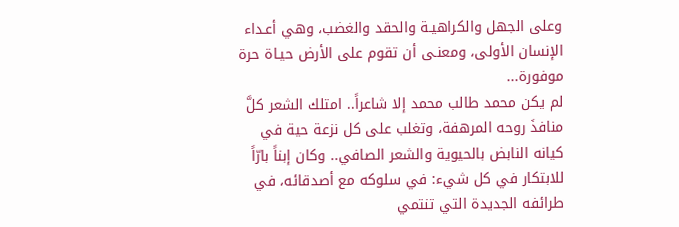وعلى الجهل والكراهيـة والحقد والغضب، وهي أعـداء الإنسان الأولى، ومعنـى أن تقوم على الأرض حيـاة حرة موفورة...
لم يكن محمد طالب محمد إلا شاعراً.. امتلك الشعر كلَّ منافذَ روحه المرهفة، وتغلب على كل نزعة حية في كيانه النابض بالحيوية والشعر الصافي.. وكان إبناً بارّاً للابتكار في كل شيء: في سلوكه مع أصدقائه، في طرائفه الجديدة التي تنتمي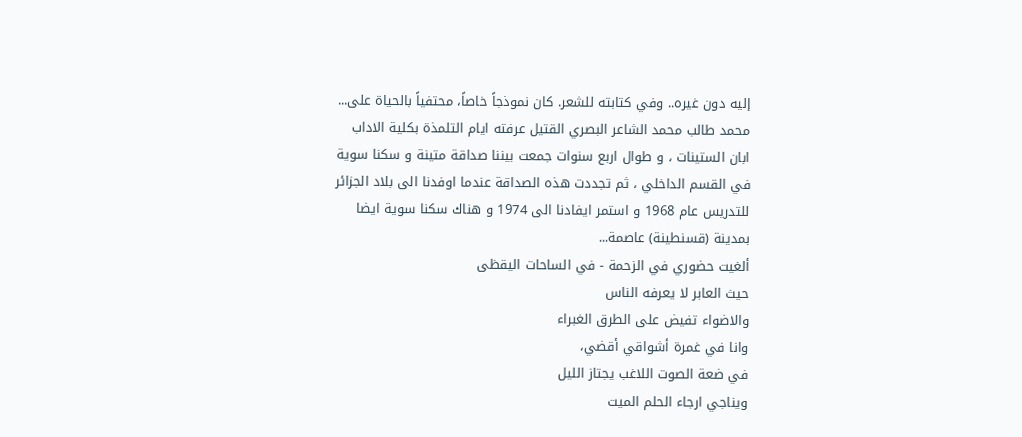إليه دون غيره.. وفي كتابته للشعر. كان نموذجاً خاصاً، محتفياً بالحياة على...
محمد طالب محمد الشاعر البصري القتيل عرفته ايام التلمذة بكلية الاداب ابان الستينات ، و طوال اربع سنوات جمعت بيننا صداقة متينة و سكنا سوية في القسم الداخلي ، ثم تجددت هذه الصداقة عندما اوفدنا الى بلاد الجزائر للتدريس عام 1968 و استمر ايفادنا الى 1974 و هناك سكنا سوية ايضا بمدينة (قسنطينة) عاصمة...
ألغيت حضوري في الزحمة - في الساحات اليقظى
حيث العابر لا يعرفه الناس
والاضواء تفيض على الطرق الغبراء
وانا في غمرة أشواقي أقضي،
في ضعة الصوت اللاغب يجتاز الليل
ويناجي ارجاء الحلم الميت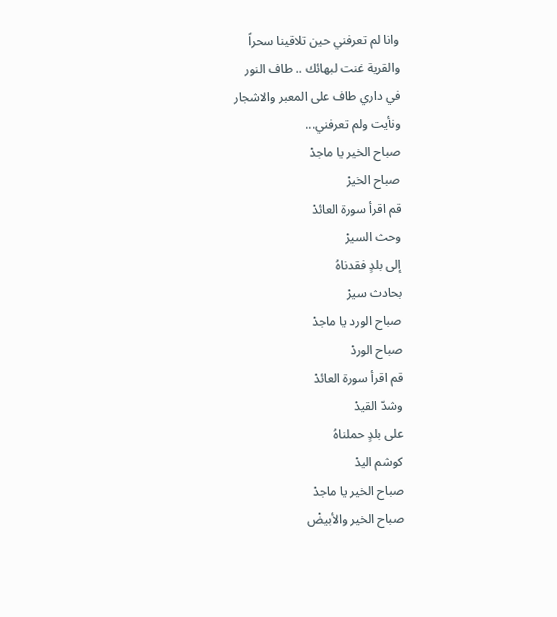وانا لم تعرفني حين تلاقينا سحراً
والقرية غنت لبهائك .. طاف النور
في داري طاف على المعبر والاشجار
ونأيت ولم تعرفني...
صباح الخير يا ماجدْ
صباح الخيرْ
قم اقرأ سورة العائدْ
وحث السيرْ
إلى بلدٍ فقدناهُ
بحادث سيرْ
صباح الورد يا ماجدْ
صباح الوردْ
قم اقرأ سورة العائدْ
وشدّ القيدْ
على بلدٍ حملناهُ
كوشم اليدْ
صباح الخير يا ماجدْ
صباح الخير والأبيضْ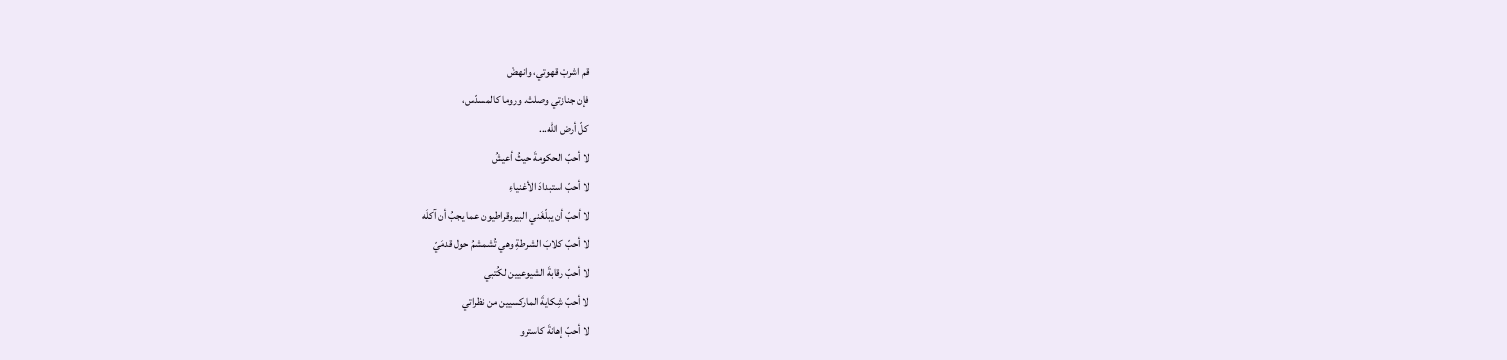قم اشربْ قهوتي، وانهضْ
فإن جنازتي وصلتْ. وروما كالمسدّس،
كلّ أرض الله...
لا أحبّ الحكومةَ حيثُ أعيشُ
لا أحبّ استبدادَ الأغنياءِ
لا أحبّ أن يبلّغَني البيروقراطيون عما يجبُ أن آكلَه
لا أحبّ كلابَ الشرطةِ وهي تُشمشمُ حول قدمَيّ
لا أحبّ رقابةَ الشيوعيين لكُتبي
لا أحبّ شِكايةَ الماركسيين من نظراتي
لا أحبّ إهانةَ كاسترو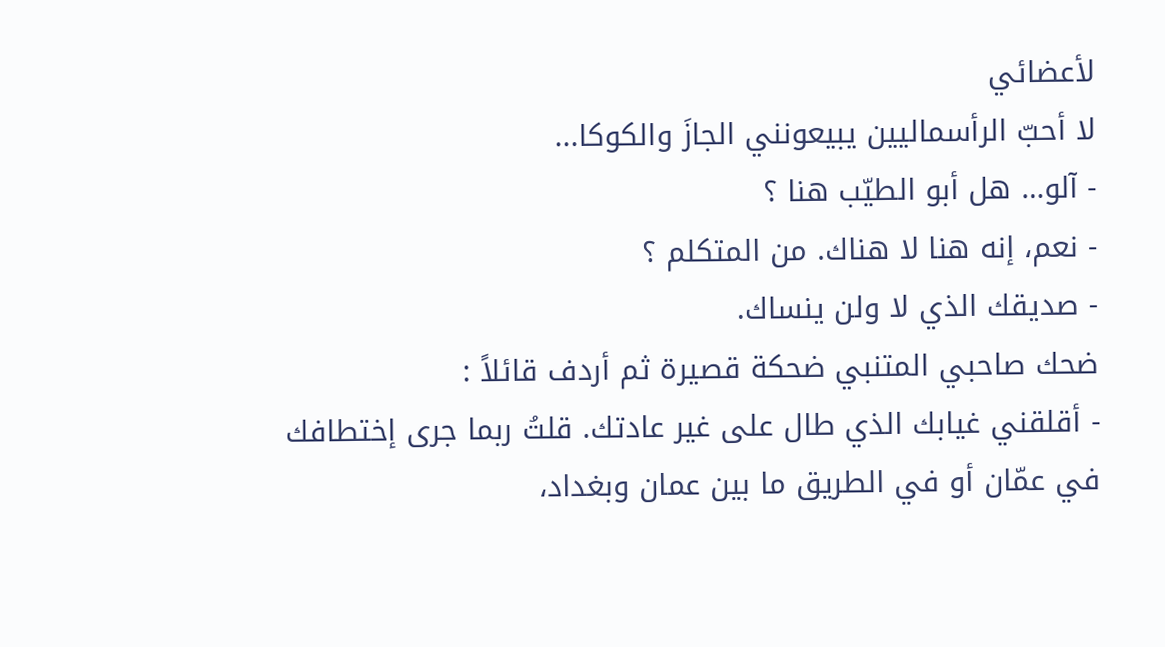لأعضائي
لا أحبّ الرأسماليين يبيعونني الجازَ والكوكا...
- آلو… هل أبو الطيّب هنا ؟
- نعم، إنه هنا لا هناك. من المتكلم ؟
- صديقك الذي لا ولن ينساك.
ضحك صاحبي المتنبي ضحكة قصيرة ثم أردف قائلاً :
- أقلقني غيابك الذي طال على غير عادتك. قلتُ ربما جرى إختطافك في عمّان أو في الطريق ما بين عمان وبغداد،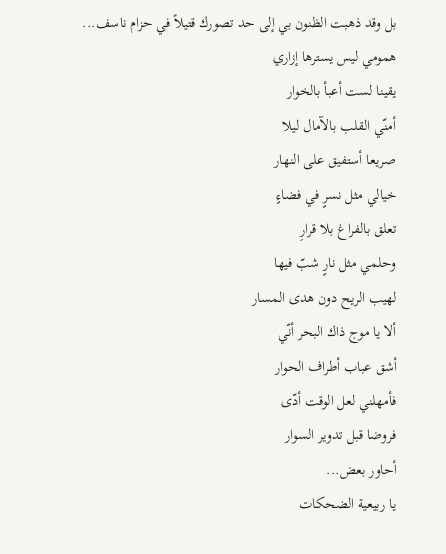بل وقد ذهبت الظنون بي إلى حد تصورك قتيلاً في حزام ناسف...
همومي ليس يسترها إزاري
يقينا لست أعبأ بالخوار
أمنّي القلب بالآمال ليلا
صريعا أستفيق على النهار
خيالي مثل نسرٍ في فضاءٍ
تعلق بالفراغ بلا قرارِ
وحلمي مثل نارٍ شبّ فيها
لهيب الريح دون هدى المسار
ألا يا موج ذاك البحر أنّي
أشق عباب أطراف الحوار
فأمهلني لعل الوقت أدّى
فروضا قبل تدوير السوار
أحاور بعض...
يا ربيعية الضحكات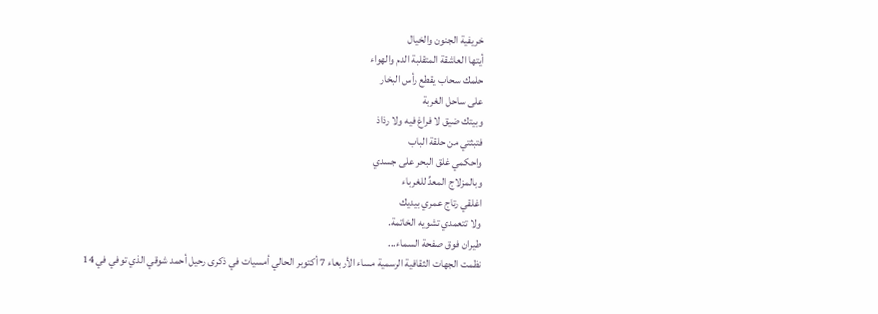خريفية الجنون والخيال
أيتها العاشقة المتقلبة الدم والهواء
حلمك سحاب يقطع رأس البخار
على ساحل الغربة
وبيتك ضيق لا فراغ فيه ولا رذاذ
فتبثتي من حلقة الباب
واحكمي غلق البحر على جسدي
وبالمزلاج المعدِّ للغرباء
اغلقي رتاج عمري بيديك
ولا تتعمدي تشويه الخاتمة.
طيران فوق صفحة السماء...
نظمت الجهات الثقافية الرسمية مساء الأربعاء 7 أكتوبر الحالي أمسيات في ذكرى رحيل أحمد شوقي الذي توفي في 14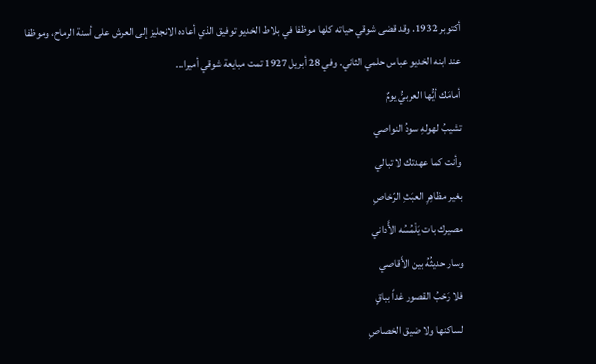أكتوبر 1932. وقد قضى شوقي حياته كلها موظفا في بلاط الخديو توفيق الذي أعاده الانجليز إلى العرش على أسنة الرماح، وموظفا عند ابنه الخديو عباس حلمي الثاني. وفي 28 أبريل 1927 تمت مبايعة شوقي أميرا...
أمامَك أيُّها العربيُّ يومٌ
تشيبُ لهولهِ سودُ النواصي
وأنت كما عهدتك لا تبالي
بغير مظاهِرِ العبَثِ الرّخاصِ
مصيرك بات يَلْمُسُه الأَّداني
وسار حديثُهُ بين الأَقاصي
فلا رَحْبُ القصور غداً بباقٍ
لساكنها ولا ضيق الخصاصِ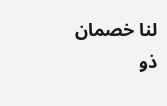لنا خصمان ذو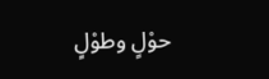حوْلٍ وطوْلٍ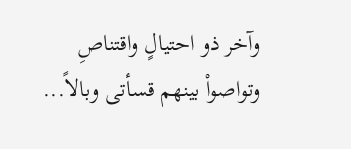وآخر ذو احتيالٍ واقتناصِ
وتواصواْ بينهم قسأتى وبالاً...